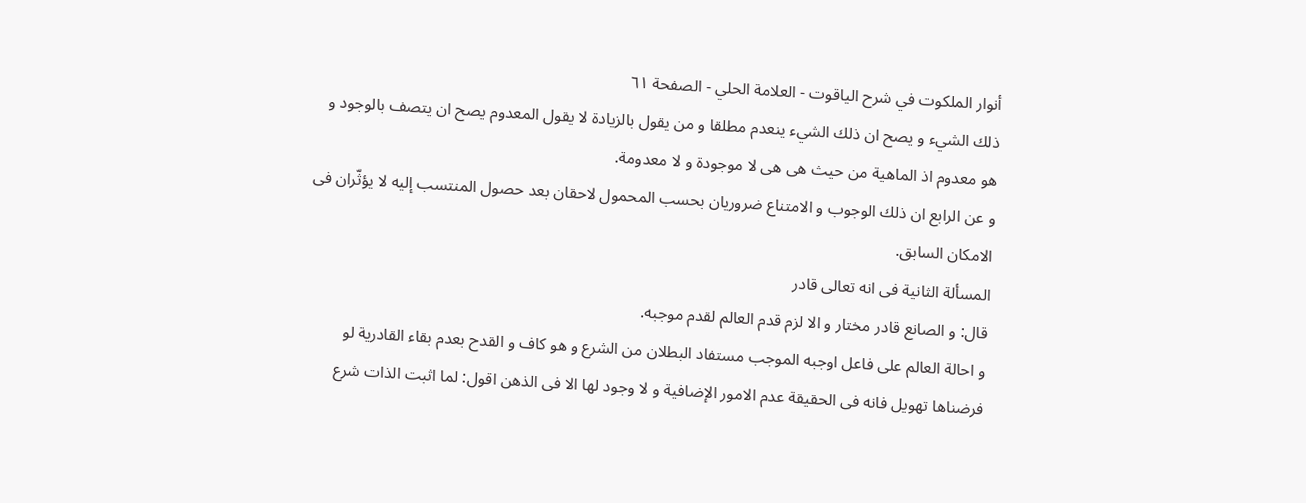أنوار الملكوت في شرح الياقوت - العلامة الحلي - الصفحة ٦١
ذلك الشيء و يصح ان ذلك الشيء ينعدم مطلقا و من يقول بالزيادة لا يقول المعدوم يصح ان يتصف بالوجود و هو معدوم اذ الماهية من حيث هى هى لا موجودة و لا معدومة.
و عن الرابع ان ذلك الوجوب و الامتناع ضروريان بحسب المحمول لاحقان بعد حصول المنتسب إليه لا يؤثّران فى الامكان السابق.
المسألة الثانية فى انه تعالى قادر
قال: و الصانع قادر مختار و الا لزم قدم العالم لقدم موجبه.
و احالة العالم على فاعل اوجبه الموجب مستفاد البطلان من الشرع و هو كاف و القدح بعدم بقاء القادرية لو فرضناها تهويل فانه فى الحقيقة عدم الامور الإضافية و لا وجود لها الا فى الذهن اقول: لما اثبت الذات شرع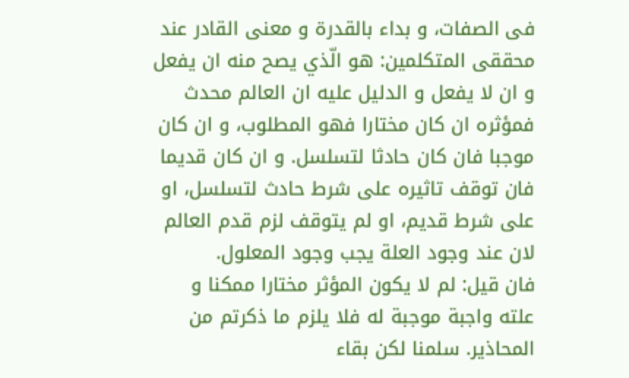فى الصفات، و بداء بالقدرة و معنى القادر عند محققى المتكلمين: هو الّذي يصح منه ان يفعل و ان لا يفعل و الدليل عليه ان العالم محدث فمؤثره ان كان مختارا فهو المطلوب، و ان كان موجبا فان كان حادثا لتسلسل. و ان كان قديما فان توقف تاثيره على شرط حادث لتسلسل، او على شرط قديم، او لم يتوقف لزم قدم العالم لان عند وجود العلة يجب وجود المعلول.
فان قيل: لم لا يكون المؤثر مختارا ممكنا و علته واجبة موجبة له فلا يلزم ما ذكرتم من المحاذير. سلمنا لكن بقاء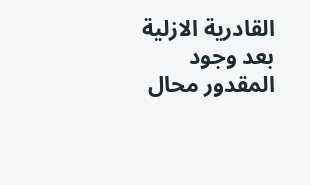القادرية الازلية بعد وجود المقدور محال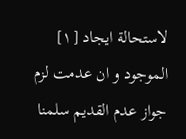لاستحالة ايجاد [١] الموجود و ان عدمت لزم جواز عدم القديم سلمنا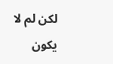لكن لم لا يكون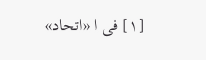[١] فى ا «اتحاد»